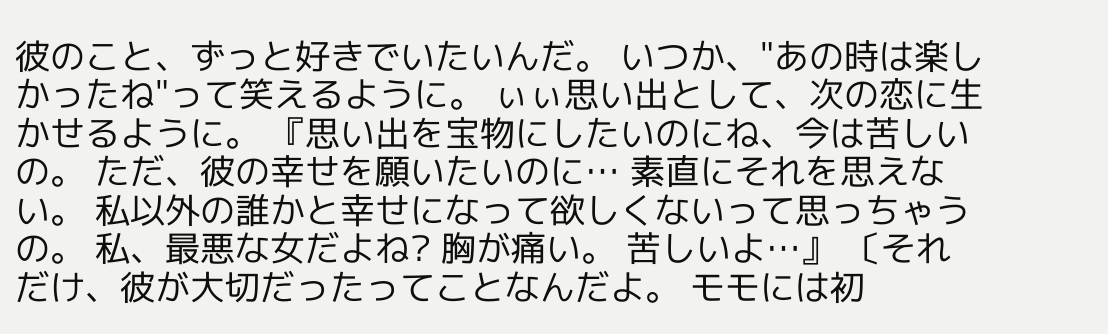彼のこと、ずっと好きでいたいんだ。 いつか、"あの時は楽しかったね"って笑えるように。 ぃぃ思い出として、次の恋に生かせるように。 『思い出を宝物にしたいのにね、今は苦しいの。 ただ、彼の幸せを願いたいのに… 素直にそれを思えない。 私以外の誰かと幸せになって欲しくないって思っちゃうの。 私、最悪な女だよね? 胸が痛い。 苦しいよ…』 〔それだけ、彼が大切だったってことなんだよ。 モモには初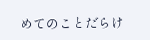めてのことだらけ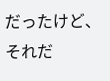だったけど、それだ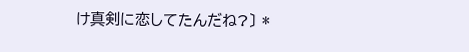け真剣に恋してたんだね?〕 *